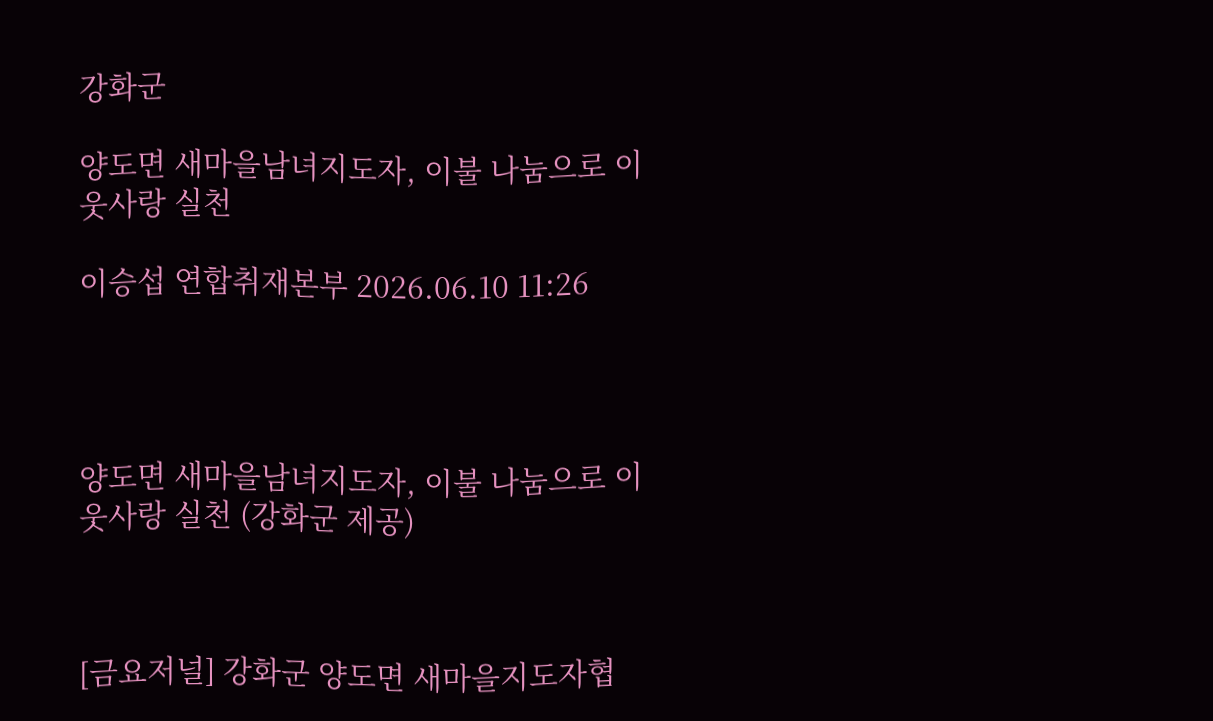강화군

양도면 새마을남녀지도자, 이불 나눔으로 이웃사랑 실천

이승섭 연합취재본부 2026.06.10 11:26




양도면 새마을남녀지도자, 이불 나눔으로 이웃사랑 실천 (강화군 제공)



[금요저널] 강화군 양도면 새마을지도자협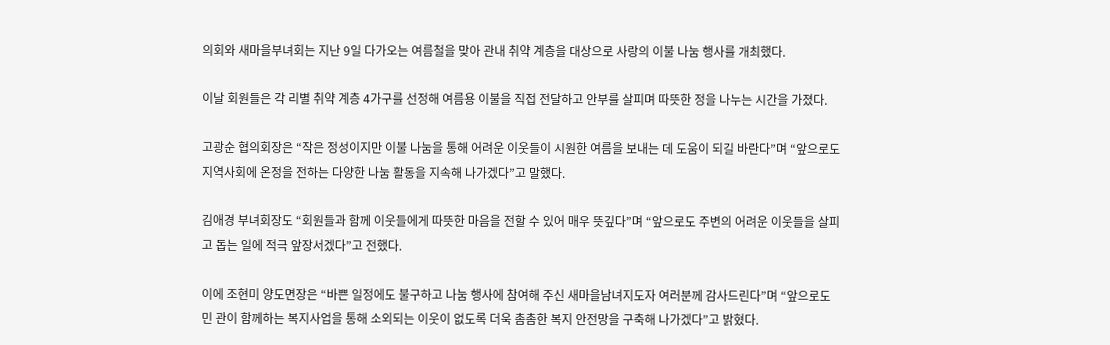의회와 새마을부녀회는 지난 9일 다가오는 여름철을 맞아 관내 취약 계층을 대상으로 사랑의 이불 나눔 행사를 개최했다.

이날 회원들은 각 리별 취약 계층 4가구를 선정해 여름용 이불을 직접 전달하고 안부를 살피며 따뜻한 정을 나누는 시간을 가졌다.

고광순 협의회장은 “작은 정성이지만 이불 나눔을 통해 어려운 이웃들이 시원한 여름을 보내는 데 도움이 되길 바란다”며 “앞으로도 지역사회에 온정을 전하는 다양한 나눔 활동을 지속해 나가겠다”고 말했다.

김애경 부녀회장도 “회원들과 함께 이웃들에게 따뜻한 마음을 전할 수 있어 매우 뜻깊다”며 “앞으로도 주변의 어려운 이웃들을 살피고 돕는 일에 적극 앞장서겠다”고 전했다.

이에 조현미 양도면장은 “바쁜 일정에도 불구하고 나눔 행사에 참여해 주신 새마을남녀지도자 여러분께 감사드린다”며 “앞으로도 민 관이 함께하는 복지사업을 통해 소외되는 이웃이 없도록 더욱 촘촘한 복지 안전망을 구축해 나가겠다”고 밝혔다.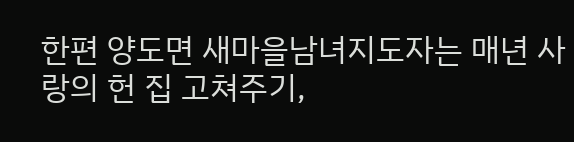한편 양도면 새마을남녀지도자는 매년 사랑의 헌 집 고쳐주기,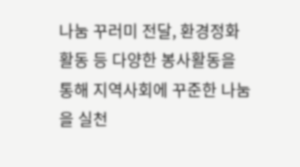나눔 꾸러미 전달, 환경정화 활동 등 다양한 봉사활동을 통해 지역사회에 꾸준한 나눔을 실천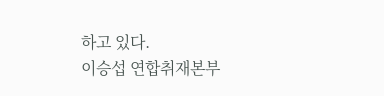하고 있다.
이승섭 연합취재본부